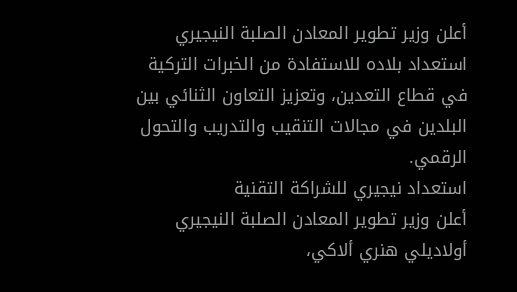أعلن وزير تطوير المعادن الصلبة النيجيري استعداد بلاده للاستفادة من الخبرات التركية في قطاع التعدين، وتعزيز التعاون الثنائي بين البلدين في مجالات التنقيب والتدريب والتحول الرقمي.
استعداد نيجيري للشراكة التقنية
أعلن وزير تطوير المعادن الصلبة النيجيري أولاديلي هنري ألاكي،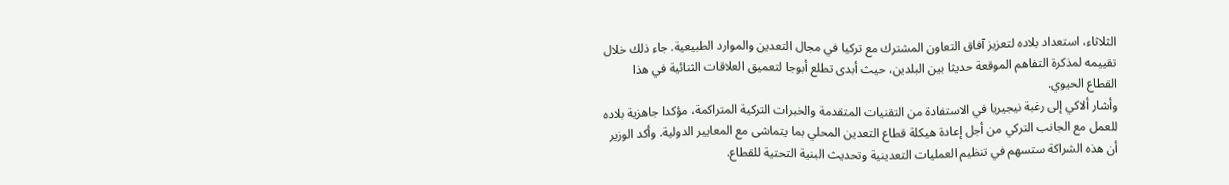الثلاثاء، استعداد بلاده لتعزيز آفاق التعاون المشترك مع تركيا في مجال التعدين والموارد الطبيعية. جاء ذلك خلال تقييمه لمذكرة التفاهم الموقعة حديثا بين البلدين، حيث أبدى تطلع أبوجا لتعميق العلاقات الثنائية في هذا القطاع الحيوي.
وأشار ألاكي إلى رغبة نيجيريا في الاستفادة من التقنيات المتقدمة والخبرات التركية المتراكمة، مؤكدا جاهزية بلاده للعمل مع الجانب التركي من أجل إعادة هيكلة قطاع التعدين المحلي بما يتماشى مع المعايير الدولية. وأكد الوزير أن هذه الشراكة ستسهم في تنظيم العمليات التعدينية وتحديث البنية التحتية للقطاع.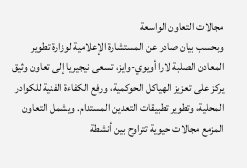مجالات التعاون الواسعة
وبحسب بيان صادر عن المستشارة الإعلامية لوزارة تطوير المعادن الصلبة لارا أويوي-وايز، تسعى نيجيريا إلى تعاون وثيق يركز على تعزيز الهياكل الحوكمية، ورفع الكفاءة الفنية للكوادر المحلية، وتطوير تطبيقات التعدين المستدام. ويشمل التعاون المزمع مجالات حيوية تتراوح بين أنشطة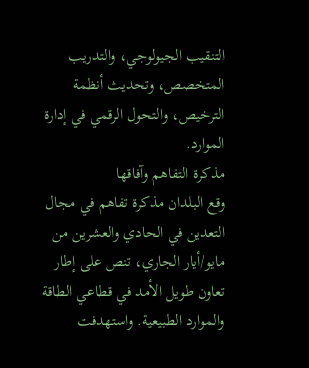التنقيب الجيولوجي، والتدريب المتخصص، وتحديث أنظمة الترخيص، والتحول الرقمي في إدارة الموارد.
مذكرة التفاهم وآفاقها
وقع البلدان مذكرة تفاهم في مجال التعدين في الحادي والعشرين من مايو/أيار الجاري، تنص على إطار تعاون طويل الأمد في قطاعي الطاقة والموارد الطبيعية. واستهدفت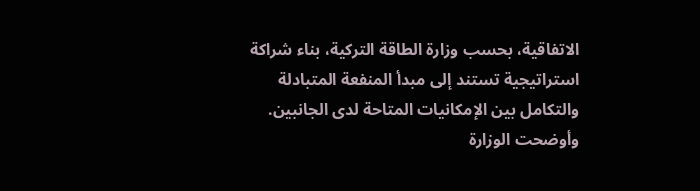الاتفاقية، بحسب وزارة الطاقة التركية، بناء شراكة استراتيجية تستند إلى مبدأ المنفعة المتبادلة والتكامل بين الإمكانيات المتاحة لدى الجانبين.
وأوضحت الوزارة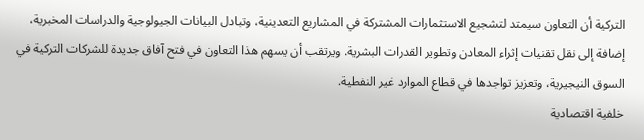التركية أن التعاون سيمتد لتشجيع الاستثمارات المشتركة في المشاريع التعدينية، وتبادل البيانات الجيولوجية والدراسات المخبرية، إضافة إلى نقل تقنيات إثراء المعادن وتطوير القدرات البشرية. ويرتقب أن يسهم هذا التعاون في فتح آفاق جديدة للشركات التركية في السوق النيجيرية، وتعزيز تواجدها في قطاع الموارد غير النفطية.
خلفية اقتصادية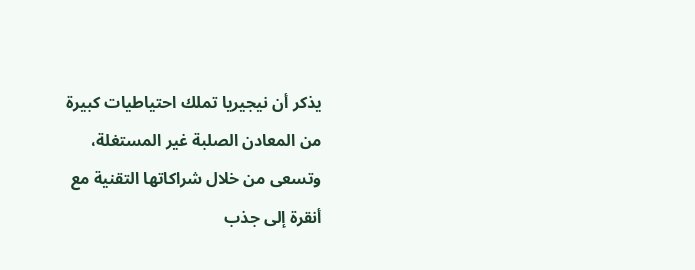يذكر أن نيجيريا تملك احتياطيات كبيرة من المعادن الصلبة غير المستغلة، وتسعى من خلال شراكاتها التقنية مع أنقرة إلى جذب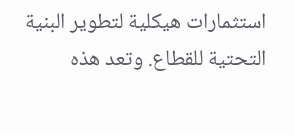استثمارات هيكلية لتطوير البنية التحتية للقطاع. وتعد هذه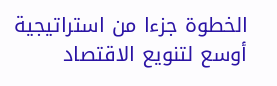الخطوة جزءا من استراتيجية أوسع لتنويع الاقتصاد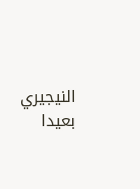النيجيري بعيدا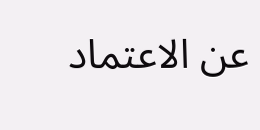عن الاعتماد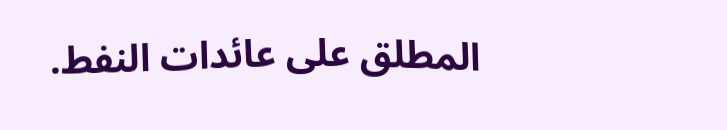المطلق على عائدات النفط.